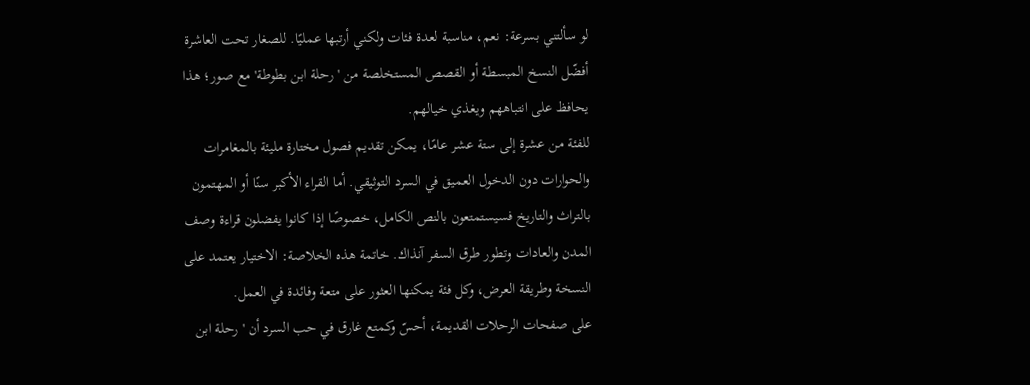لو سألتني بسرعة: نعم، مناسبة لعدة فئات ولكني أرتبها عمليًا. للصغار تحت العاشرة أفضّل النسخ المبسطة أو القصص المستخلصة من 'رحلة ابن بطوطة' مع صور؛ هذا يحافظ على انتباههم ويغذي خيالهم.
للفئة من عشرة إلى ستة عشر عامًا، يمكن تقديم فصول مختارة مليئة بالمغامرات والحوارات دون الدخول العميق في السرد التوثيقي. أما القراء الأكبر سنًا أو المهتمون بالتراث والتاريخ فسيستمتعون بالنص الكامل، خصوصًا إذا كانوا يفضلون قراءة وصف المدن والعادات وتطور طرق السفر آنذاك. خاتمة هذه الخلاصة: الاختيار يعتمد على النسخة وطريقة العرض، وكل فئة يمكنها العثور على متعة وفائدة في العمل.
على صفحات الرحلات القديمة، أحسّ وكمتع غارق في حب السرد أن 'رحلة ابن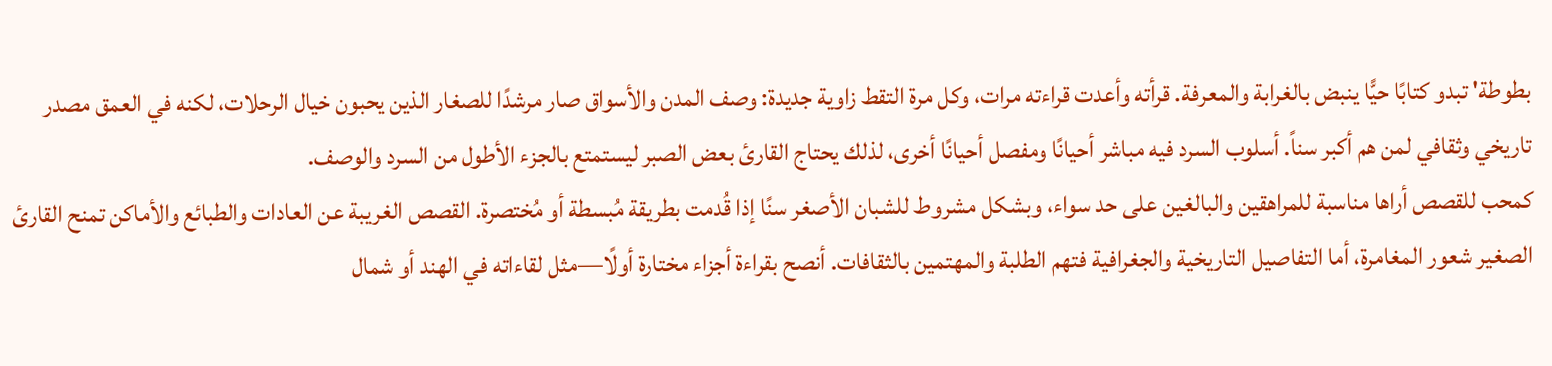بطوطة' تبدو كتابًا حيًّا ينبض بالغرابة والمعرفة. قرأته وأعدت قراءته مرات، وكل مرة التقط زاوية جديدة: وصف المدن والأسواق صار مرشدًا للصغار الذين يحبون خيال الرحلات، لكنه في العمق مصدر تاريخي وثقافي لمن هم أكبر سناً. أسلوب السرد فيه مباشر أحيانًا ومفصل أحيانًا أخرى، لذلك يحتاج القارئ بعض الصبر ليستمتع بالجزء الأطول من السرد والوصف.
كمحب للقصص أراها مناسبة للمراهقين والبالغين على حد سواء، وبشكل مشروط للشبان الأصغر سنًا إذا قُدمت بطريقة مُبسطة أو مُختصرة. القصص الغريبة عن العادات والطبائع والأماكن تمنح القارئ الصغير شعور المغامرة، أما التفاصيل التاريخية والجغرافية فتهم الطلبة والمهتمين بالثقافات. أنصح بقراءة أجزاء مختارة أولًا—مثل لقاءاته في الهند أو شمال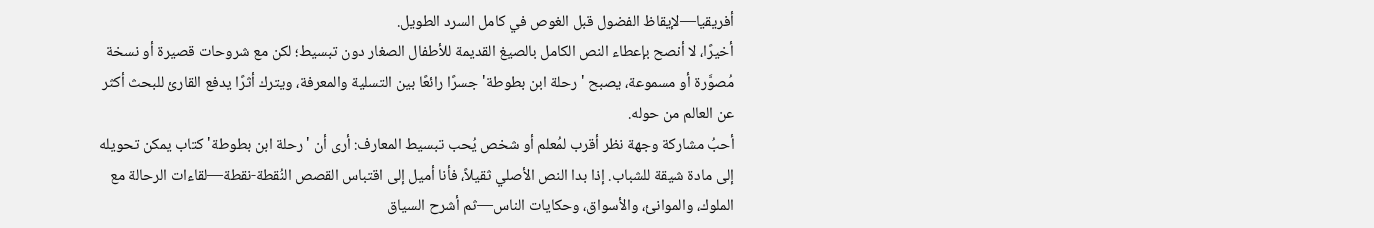أفريقيا—لإيقاظ الفضول قبل الغوص في كامل السرد الطويل.
أخيرًا، لا أنصح بإعطاء النص الكامل بالصيغ القديمة للأطفال الصغار دون تبسيط؛ لكن مع شروحات قصيرة أو نسخة مُصوَّرة أو مسموعة، يصبح 'رحلة ابن بطوطة' جسرًا رائعًا بين التسلية والمعرفة، ويترك أثرًا يدفع القارئ للبحث أكثر عن العالم من حوله.
أحبُ مشاركة وجهة نظر أقرب لمُعلم أو شخص يُحب تبسيط المعارف: أرى أن 'رحلة ابن بطوطة' كتاب يمكن تحويله إلى مادة شيقة للشباب. إذا بدا النص الأصلي ثقيلاً، فأنا أميل إلى اقتباس القصص النُقطة-نقطة—لقاءات الرحالة مع الملوك، والموانئ، والأسواق، وحكايات الناس—ثم أشرح السياق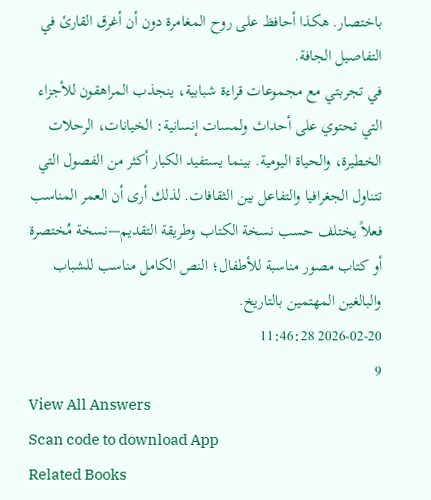باختصار. هكذا أحافظ على روح المغامرة دون أن أغرق القارئ في التفاصيل الجافة.
في تجربتي مع مجموعات قراءة شبابية، ينجذب المراهقون للأجزاء التي تحتوي على أحداث ولمسات إنسانية: الخيانات، الرحلات الخطيرة، والحياة اليومية. بينما يستفيد الكبار أكثر من الفصول التي تتناول الجغرافيا والتفاعل بين الثقافات. لذلك أرى أن العمر المناسب فعلاً يختلف حسب نسخة الكتاب وطريقة التقديم—نسخة مُختصرة أو كتاب مصور مناسبة للأطفال؛ النص الكامل مناسب للشباب والبالغين المهتمين بالتاريخ.
2026-02-20 11:46:28
9
View All Answers
Scan code to download App
Related Books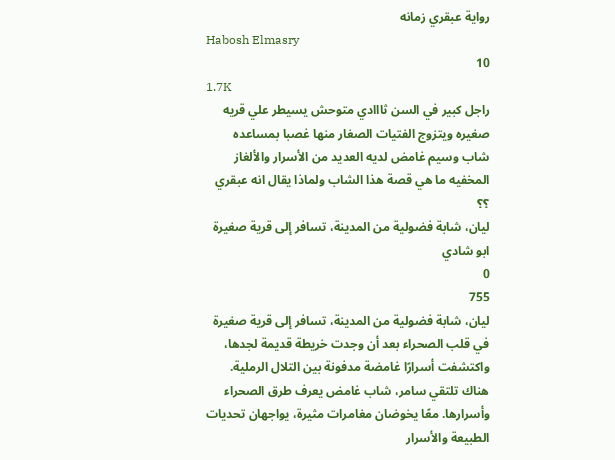رواية عبقري زمانه
Habosh Elmasry
10
1.7K
راجل كبير في السن ثااادي متوحش يسيطر علي قريه صغيره ويتزوج الفتيات الصغار منها غصبا بمساعده شاب وسيم غامض لديه العديد من الأسرار والألغاز المخفيه ما هي قصة هذا الشاب ولماذا يقال انه عبقري ؟؟
ليان، شابة فضولية من المدينة، تسافر إلى قرية صغيرة
ابو شادي
0
755
ليان، شابة فضولية من المدينة، تسافر إلى قرية صغيرة في قلب الصحراء بعد أن وجدت خريطة قديمة لجدها، واكتشفت أسرارًا غامضة مدفونة بين التلال الرملية. هناك تلتقي سامر، شاب غامض يعرف طرق الصحراء وأسرارها. معًا يخوضان مغامرات مثيرة، يواجهان تحديات الطبيعة والأسرار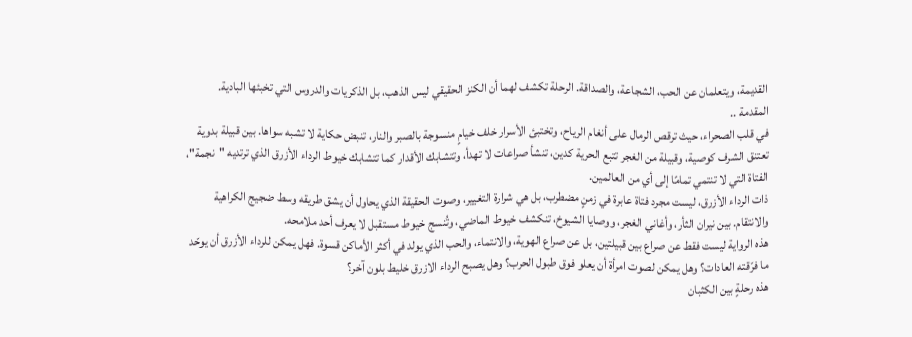القديمة، ويتعلمان عن الحب، الشجاعة، والصداقة. الرحلة تكشف لهما أن الكنز الحقيقي ليس الذهب، بل الذكريات والدروس التي تخبئها البادية.
المقدمة ..
في قلب الصحراء، حيث ترقص الرمال على أنغام الرياح، وتختبئ الأسرار خلف خيامٍ منسوجة بالصبر والنار، تنبض حكاية لا تشبه سواها. بين قبيلة بدوية تعتنق الشرف كوصية، وقبيلة من الغجر تتبع الحرية كدين، تنشأ صراعات لا تهدأ، وتتشابك الأقدار كما تتشابك خيوط الرداء الأزرق الذي ترتديه "نجمة"، الفتاة التي لا تنتمي تمامًا إلى أي من العالمين.
ذات الرداء الأزرق، ليست مجرد فتاة عابرة في زمنٍ مضطرب، بل هي شرارة التغيير، وصوت الحقيقة الذي يحاول أن يشق طريقه وسط ضجيج الكراهية والانتقام. بين نيران الثأر، وأغاني الغجر، ووصايا الشيوخ، تنكشف خيوط الماضي، وتُنسج خيوط مستقبل لا يعرف أحد ملامحه.
هذه الرواية ليست فقط عن صراع بين قبيلتين، بل عن صراع الهوية، والانتماء، والحب الذي يولد في أكثر الأماكن قسوة. فهل يمكن للرداء الأزرق أن يوحّد ما فرّقته العادات؟ وهل يمكن لصوت امرأة أن يعلو فوق طبول الحرب؟ وهل يصبح الرداء الازرق خليط بلون آخر؟
هذه رحلةٍ بين الكثبان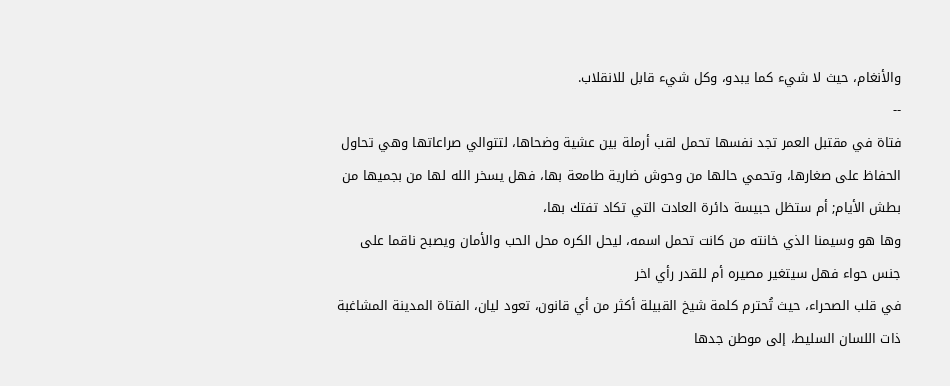والأنغام، حيث لا شيء كما يبدو، وكل شيء قابل للانقلاب.
--
فتاة في مقتبل العمر تجد نفسها تحمل لقب أرملة بين عشية وضحاها، لتتوالي صراعاتها وهي تحاول الحفاظ على صغارها، وتحمي حالها من وحوش ضارية طامعة بها، فهل يسخر الله لها من بجميها من بطش الأيام; أم ستظل حبيسة دائرة العادت التي تكاد تفتك بها،
وها هو وسيمنا الذي خانته من كانت تحمل اسمه، ليحل الكره محل الحب والأمان ويصبح ناقما على جنس حواء فهل سيتغير مصيره أم للقدر رأي اخر
في قلب الصحراء، حيث تُحترم كلمة شيخ القبيلة أكثر من أي قانون، تعود ليان، الفتاة المدينة المشاغبة ذات اللسان السليط، إلى موطن جدها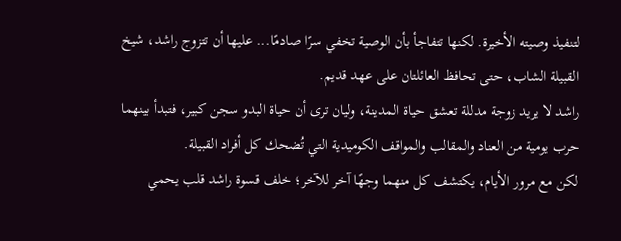لتنفيذ وصيته الأخيرة. لكنها تتفاجأ بأن الوصية تخفي سرًا صادمًا... عليها أن تتزوج راشد، شيخ القبيلة الشاب، حتى تحافظ العائلتان على عهد قديم.
راشد لا يريد زوجة مدللة تعشق حياة المدينة، وليان ترى أن حياة البدو سجن كبير، فتبدأ بينهما حرب يومية من العناد والمقالب والمواقف الكوميدية التي تُضحك كل أفراد القبيلة.
لكن مع مرور الأيام، يكتشف كل منهما وجهًا آخر للآخر؛ خلف قسوة راشد قلب يحمي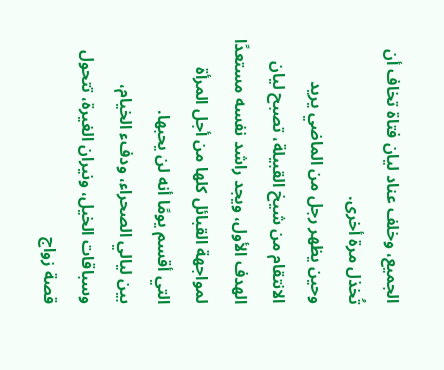الجميع، وخلف عناد ليان فتاة تخاف أن تُخذل مرة أخرى.
وحين يظهر رجل من الماضي يريد الانتقام من شيخ القبيلة، تصبح ليان الهدف الأول، ويجد راشد نفسه مستعدًا لمواجهة القبائل كلها من أجل المرأة التي أقسم يومًا أنه لن يحبها.
بين ليالي الصحراء، ودفء الخيام، وسباقات الخيل، ونيران الغيرة، تتحول قصة زواج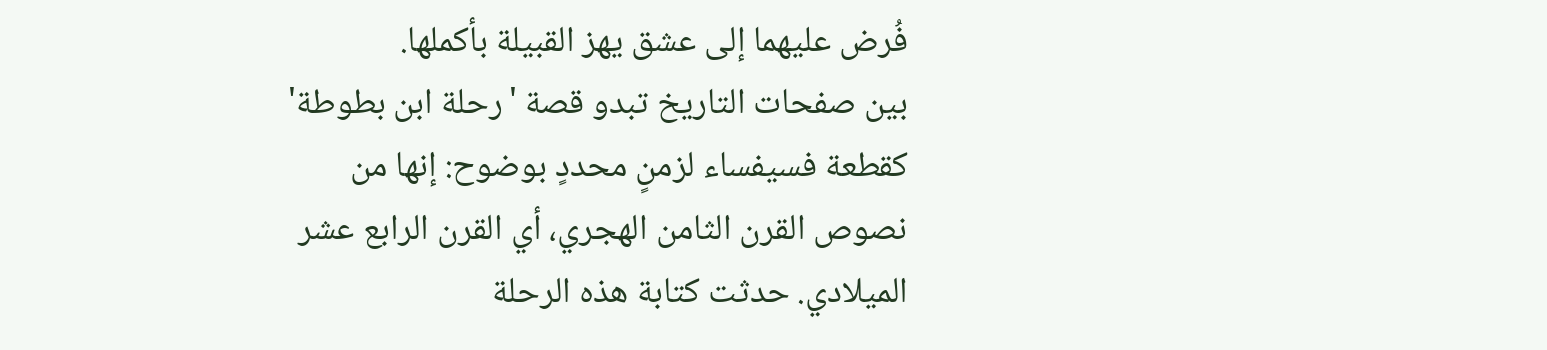فُرض عليهما إلى عشق يهز القبيلة بأكملها.
بين صفحات التاريخ تبدو قصة 'رحلة ابن بطوطة' كقطعة فسيفساء لزمنٍ محددٍ بوضوح: إنها من نصوص القرن الثامن الهجري، أي القرن الرابع عشر الميلادي. حدثت كتابة هذه الرحلة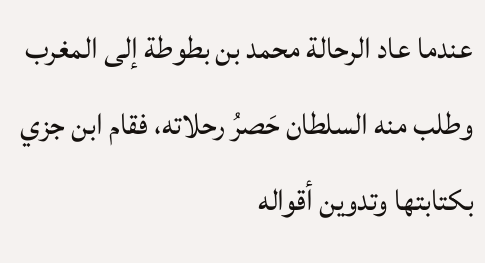عندما عاد الرحالة محمد بن بطوطة إلى المغرب وطلب منه السلطان حَصرُ رحلاته، فقام ابن جزي بكتابتها وتدوين أقواله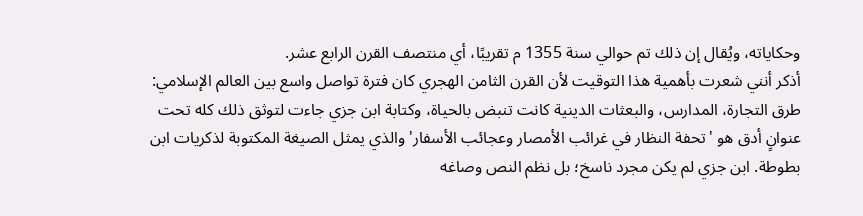وحكاياته، ويُقال إن ذلك تم حوالي سنة 1355 م تقريبًا، أي منتصف القرن الرابع عشر.
أذكر أنني شعرت بأهمية هذا التوقيت لأن القرن الثامن الهجري كان فترة تواصل واسع بين العالم الإسلامي: طرق التجارة، المدارس، والبعثات الدينية كانت تنبض بالحياة، وكتابة ابن جزي جاءت لتوثق ذلك كله تحت عنوانٍ أدق هو 'تحفة النظار في غرائب الأمصار وعجائب الأسفار' والذي يمثل الصيغة المكتوبة لذكريات ابن بطوطة. ابن جزي لم يكن مجرد ناسخ؛ بل نظم النص وصاغه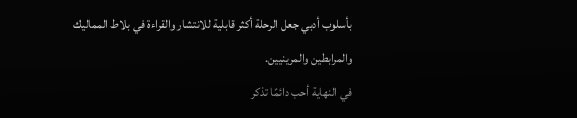بأسلوب أدبي جعل الرحلة أكثر قابلية للانتشار والقراءة في بلاط المماليك والمرابطين والمرينيين.
في النهاية أحب دائمًا تذكر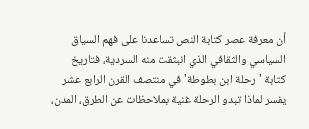أن معرفة عصر كتابة النص تساعدنا على فهم السياق السياسي والثقافي الذي انبثقت منه السردية، فتاريخ كتابة 'رحلة ابن بطوطة' في منتصف القرن الرابع عشر يفسر لماذا تبدو الرحلة غنية بملاحظات عن الطرق، المدن،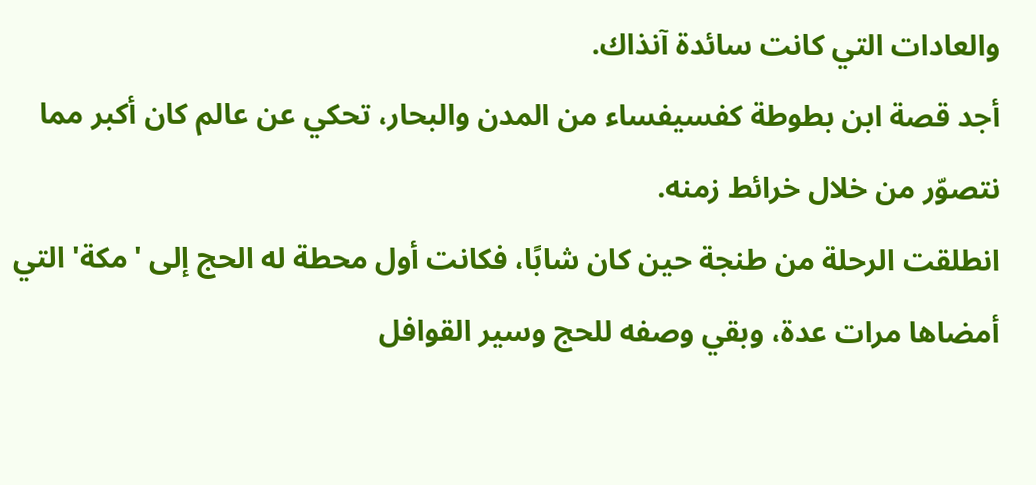والعادات التي كانت سائدة آنذاك.
أجد قصة ابن بطوطة كفسيفساء من المدن والبحار، تحكي عن عالم كان أكبر مما نتصوّر من خلال خرائط زمنه.
انطلقت الرحلة من طنجة حين كان شابًا، فكانت أول محطة له الحج إلى 'مكة' التي أمضاها مرات عدة، وبقي وصفه للحج وسير القوافل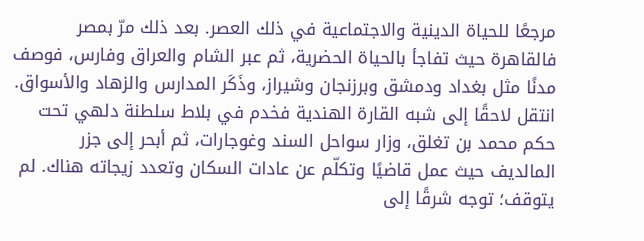مرجعًا للحياة الدينية والاجتماعية في ذلك العصر. بعد ذلك مرّ بمصر فالقاهرة حيث تفاجأ بالحياة الحضرية، ثم عبر الشام والعراق وفارس، فوصف مدنًا مثل بغداد ودمشق وبرزنجان وشيراز، وذَكَر المدارس والزهاد والأسواق.
انتقل لاحقًا إلى شبه القارة الهندية فخدم في بلاط سلطنة دلهي تحت حكم محمد بن تغلق، وزار سواحل السند وغوجارات، ثم أبحر إلى جزر المالديف حيث عمل قاضيًا وتكلّم عن عادات السكان وتعدد زيجاته هناك. لم يتوقف؛ توجه شرقًا إلى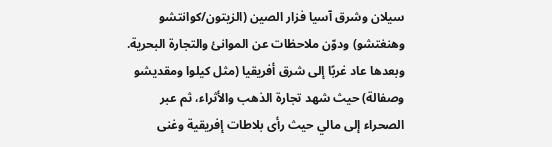سيلان وشرق آسيا فزار الصين (الزيتون/كوانتشو وهنغتشو) ودوّن ملاحظات عن الموانئ والتجارة البحرية. وبعدها عاد غربًا إلى شرق أفريقيا (مثل كيلوا ومقديشو وصفالة) حيث شهد تجارة الذهب والأثراء، ثم عبر الصحراء إلى مالي حيث رأى بلاطات إفريقية وغنى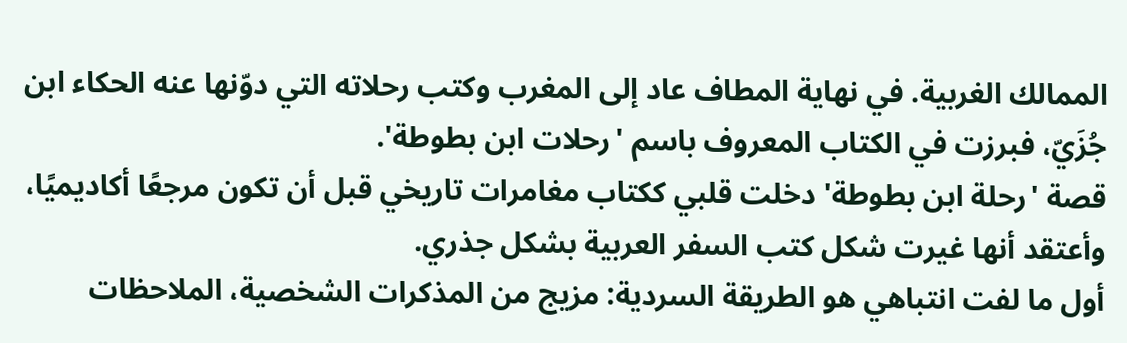الممالك الغربية. في نهاية المطاف عاد إلى المغرب وكتب رحلاته التي دوّنها عنه الحكاء ابن جُزَيّ، فبرزت في الكتاب المعروف باسم 'رحلات ابن بطوطة'.
قصة 'رحلة ابن بطوطة' دخلت قلبي ككتاب مغامرات تاريخي قبل أن تكون مرجعًا أكاديميًا، وأعتقد أنها غيرت شكل كتب السفر العربية بشكل جذري.
أول ما لفت انتباهي هو الطريقة السردية: مزيج من المذكرات الشخصية، الملاحظات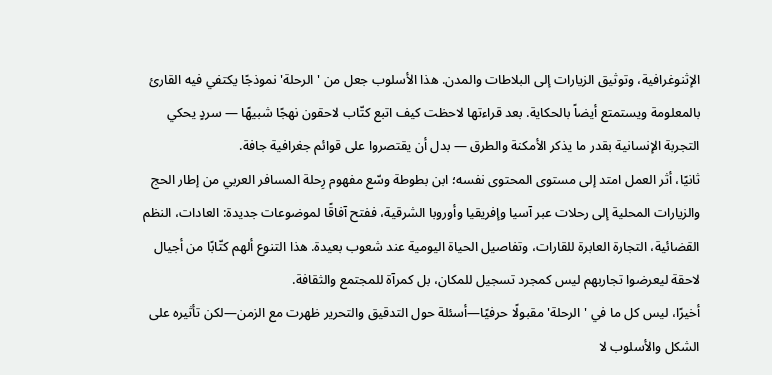الإثنوغرافية، وتوثيق الزيارات إلى البلاطات والمدن. هذا الأسلوب جعل من 'الرحلة' نموذجًا يكتفي فيه القارئ بالمعلومة ويستمتع أيضاً بالحكاية. بعد قراءتها لاحظت كيف اتبع كتّاب لاحقون نهجًا شبيهًا — سردٍ يحكي التجربة الإنسانية بقدر ما يذكر الأمكنة والطرق — بدل أن يقتصروا على قوائم جغرافية جافة.
ثانيًا، أثر العمل امتد إلى مستوى المحتوى نفسه؛ ابن بطوطة وسّع مفهوم رِحلة المسافر العربي من إطار الحج والزيارات المحلية إلى رحلات عبر آسيا وإفريقيا وأوروبا الشرقية، ففتح آفاقًا لموضوعات جديدة: العادات، النظم القضائية، التجارة العابرة للقارات، وتفاصيل الحياة اليومية عند شعوب بعيدة. هذا التنوع ألهم كتّابًا من أجيال لاحقة ليعرضوا تجاربهم ليس كمجرد تسجيل للمكان، بل كمرآة للمجتمع والثقافة.
أخيرًا، ليس كل ما في 'الرحلة' مقبولًا حرفيًا—أسئلة حول التدقيق والتحرير ظهرت مع الزمن—لكن تأثيره على الشكل والأسلوب لا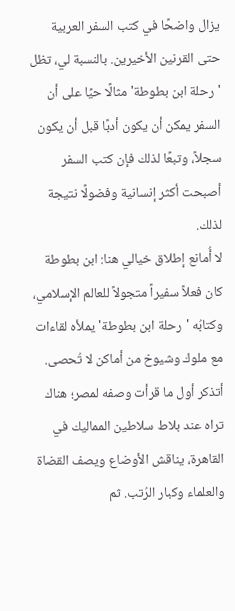يزال واضحًا في كتب السفر العربية حتى القرنين الأخيرين. بالنسبة لي، تظل 'رحلة ابن بطوطة' مثالًا حيًا على أن السفر يمكن أن يكون أدبًا قبل أن يكون سجلاً، وتبعًا لذلك فإن كتب السفر أصبحت أكثر إنسانية وفضولًا نتيجة لذلك.
لا أُمانع إطلاق خيالي هنا: ابن بطوطة كان فعلاً سفيراً متجولاً للعالم الإسلامي، وكتابُه 'رحلة ابن بطوطة' يملأه لقاءات مع ملوك وشيوخ من أماكن لا تُحصى. أتذكر أول ما قرأت وصفه لمصر؛ هناك تراه عند بلاط سلاطين المماليك في القاهرة، يناقش الأوضاع ويصف القضاة والعلماء وكبار الرُتب. ثم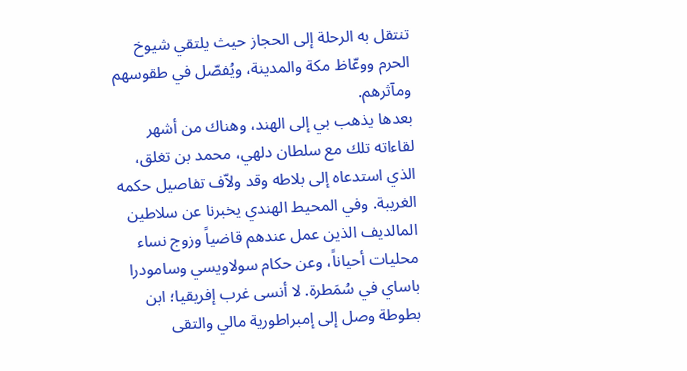تنتقل به الرحلة إلى الحجاز حيث يلتقي شيوخ الحرم ووعّاظ مكة والمدينة، ويُفصّل في طقوسهم ومآثرهم.
بعدها يذهب بي إلى الهند، وهناك من أشهر لقاءاته تلك مع سلطان دلهي، محمد بن تغلق، الذي استدعاه إلى بلاطه وقد ولاّف تفاصيل حكمه الغريبة. وفي المحيط الهندي يخبرنا عن سلاطين المالديف الذين عمل عندهم قاضياً وزوج نساء محليات أحياناً، وعن حكام سولاويسي وسامودرا باساي في سُمَطرة. لا أنسى غرب إفريقيا؛ ابن بطوطة وصل إلى إمبراطورية مالي والتقى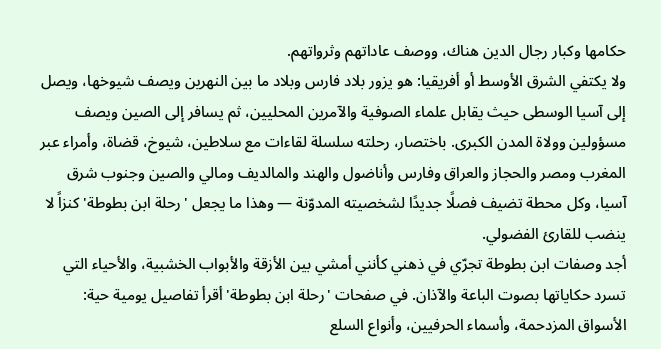حكامها وكبار رجال الدين هناك، ووصف عاداتهم وثرواتهم.
ولا يكتفي الشرق الأوسط أو أفريقيا: هو يزور بلاد فارس وبلاد ما بين النهرين ويصف شيوخها، ويصل إلى آسيا الوسطى حيث يقابل علماء الصوفية والآمرين المحليين، ثم يسافر إلى الصين ويصف مسؤولين وولاة المدن الكبرى. باختصار، رحلته سلسلة لقاءات مع سلاطين، شيوخ، قضاة، وأمراء عبر المغرب ومصر والحجاز والعراق وفارس وأناضول والهند والمالديف ومالي والصين وجنوب شرق آسيا، وكل محطة تضيف فصلًا جديدًا لشخصيته المدوّنة — وهذا ما يجعل 'رحلة ابن بطوطة' كنزاً لا ينضب للقارئ الفضولي.
أجد وصفات ابن بطوطة تجرّي في ذهني كأنني أمشي بين الأزقة والأبواب الخشبية، والأحياء التي تسرد حكاياتها بصوت الباعة والآذان. في صفحات 'رحلة ابن بطوطة' أقرأ تفاصيل يومية حية: الأسواق المزدحمة، وأسماء الحرفيين، وأنواع السلع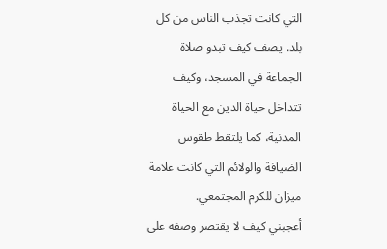التي كانت تجذب الناس من كل بلد. يصف كيف تبدو صلاة الجماعة في المسجد، وكيف تتداخل حياة الدين مع الحياة المدنية، كما يلتقط طقوس الضيافة والولائم التي كانت علامة ميزان للكرم المجتمعي.
أعجبني كيف لا يقتصر وصفه على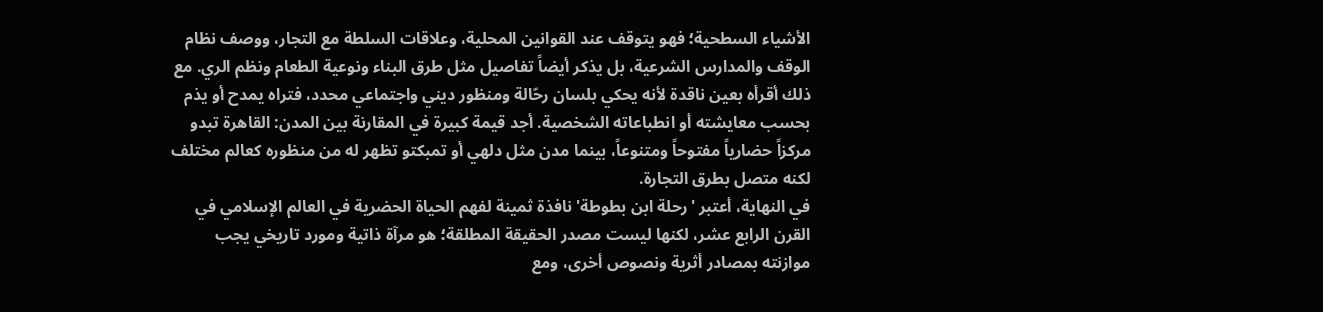الأشياء السطحية؛ فهو يتوقف عند القوانين المحلية، وعلاقات السلطة مع التجار، ووصف نظام الوقف والمدارس الشرعية، بل يذكر أيضاً تفاصيل مثل طرق البناء ونوعية الطعام ونظم الري. مع ذلك أقرأه بعين ناقدة لأنه يحكي بلسان رحّالة ومنظور ديني واجتماعي محدد، فتراه يمدح أو يذم بحسب معايشته أو انطباعاته الشخصية. أجد قيمة كبيرة في المقارنة بين المدن: القاهرة تبدو مركزاً حضارياً مفتوحاً ومتنوعاً، بينما مدن مثل دلهي أو تمبكتو تظهر له من منظوره كعالم مختلف لكنه متصل بطرق التجارة.
في النهاية، أعتبر 'رحلة ابن بطوطة' نافذة ثمينة لفهم الحياة الحضرية في العالم الإسلامي في القرن الرابع عشر، لكنها ليست مصدر الحقيقة المطلقة؛ هو مرآة ذاتية ومورد تاريخي يجب موازنته بمصادر أثرية ونصوص أخرى، ومع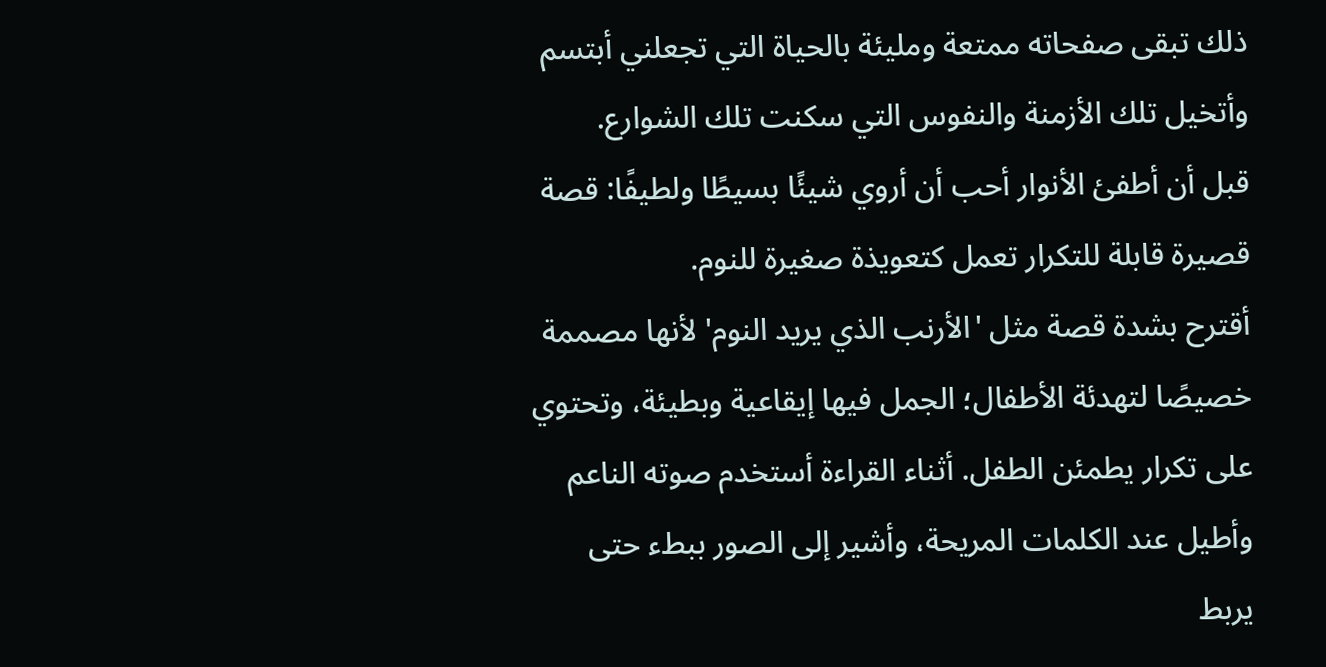ذلك تبقى صفحاته ممتعة ومليئة بالحياة التي تجعلني أبتسم وأتخيل تلك الأزمنة والنفوس التي سكنت تلك الشوارع.
قبل أن أطفئ الأنوار أحب أن أروي شيئًا بسيطًا ولطيفًا: قصة قصيرة قابلة للتكرار تعمل كتعويذة صغيرة للنوم.
أقترح بشدة قصة مثل 'الأرنب الذي يريد النوم' لأنها مصممة خصيصًا لتهدئة الأطفال؛ الجمل فيها إيقاعية وبطيئة، وتحتوي على تكرار يطمئن الطفل. أثناء القراءة أستخدم صوته الناعم وأطيل عند الكلمات المريحة، وأشير إلى الصور ببطء حتى يربط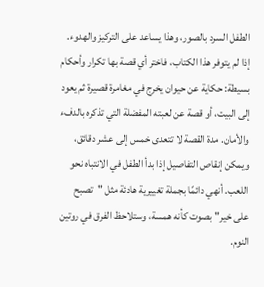الطفل السرد بالصور، وهذا يساعد على التركيز والهدوء.
إذا لم يتوفر هذا الكتاب، فاختر أي قصة بها تكرار وأحكام بسيطة: حكاية عن حيوان يخرج في مغامرة قصيرة ثم يعود إلى البيت، أو قصة عن لعبته المفضلة التي تذكره بالدفء والأمان. مدة القصة لا تتعدى خمس إلى عشر دقائق، ويمكن إنقاص التفاصيل إذا بدأ الطفل في الانتباه نحو اللعب. أنهي دائمًا بجملة تغييرية هادئة مثل "تصبح على خير" بصوت كأنه همسة، وستلاحظ الفرق في روتين النوم.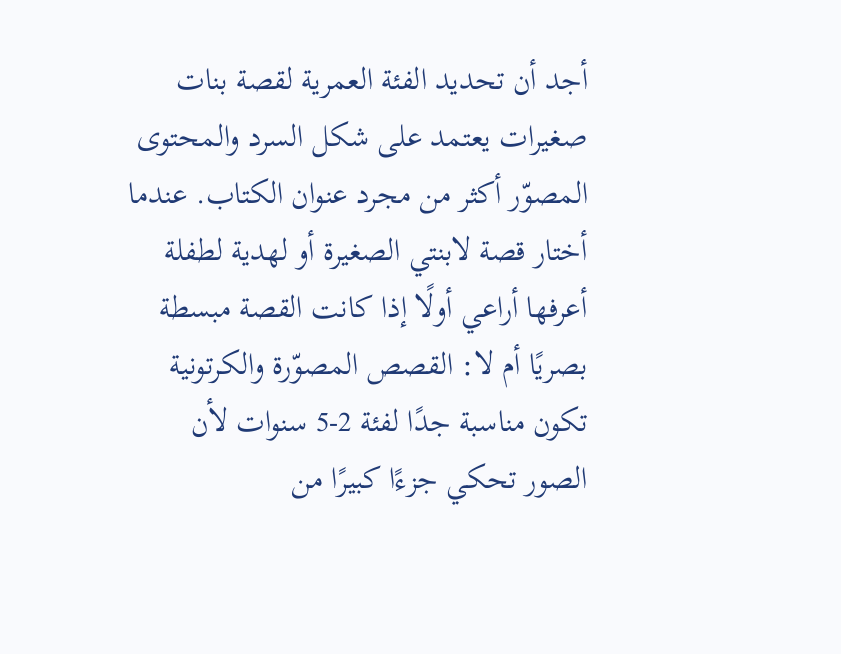أجد أن تحديد الفئة العمرية لقصة بنات صغيرات يعتمد على شكل السرد والمحتوى المصوّر أكثر من مجرد عنوان الكتاب. عندما أختار قصة لابنتي الصغيرة أو لهدية لطفلة أعرفها أراعي أولًا إذا كانت القصة مبسطة بصريًا أم لا: القصص المصوّرة والكرتونية تكون مناسبة جدًا لفئة 2-5 سنوات لأن الصور تحكي جزءًا كبيرًا من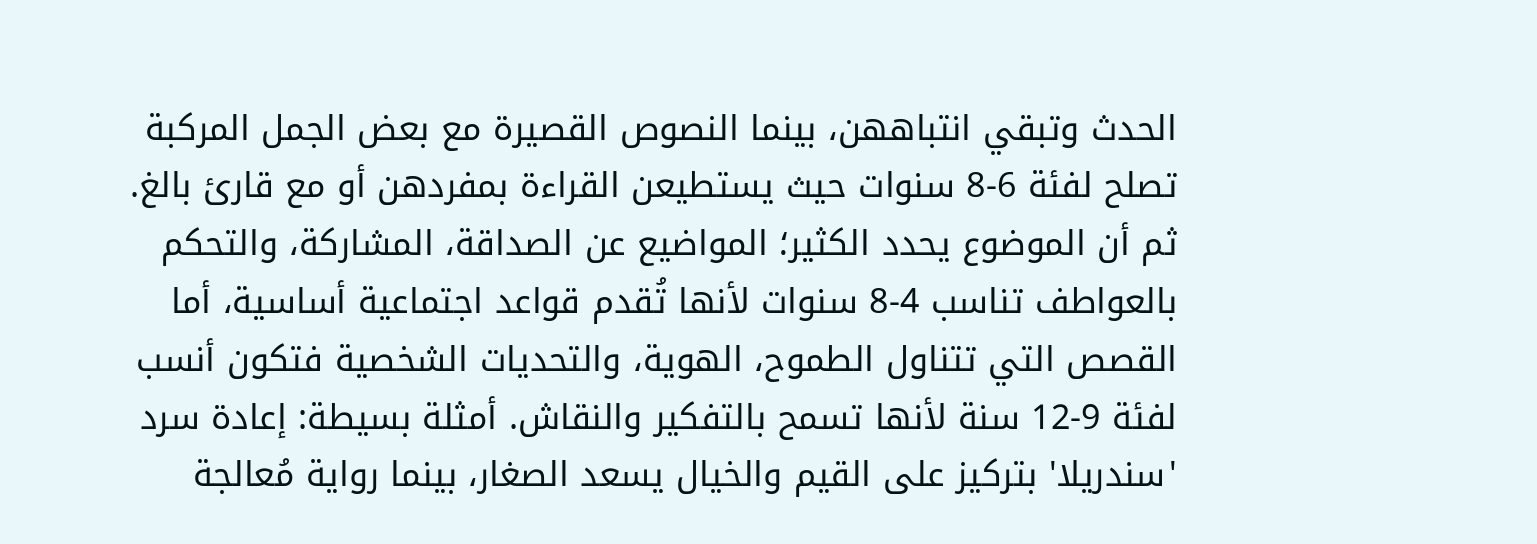الحدث وتبقي انتباههن، بينما النصوص القصيرة مع بعض الجمل المركبة تصلح لفئة 6-8 سنوات حيث يستطيعن القراءة بمفردهن أو مع قارئ بالغ.
ثم أن الموضوع يحدد الكثير؛ المواضيع عن الصداقة، المشاركة، والتحكم بالعواطف تناسب 4-8 سنوات لأنها تُقدم قواعد اجتماعية أساسية، أما القصص التي تتناول الطموح، الهوية، والتحديات الشخصية فتكون أنسب لفئة 9-12 سنة لأنها تسمح بالتفكير والنقاش. أمثلة بسيطة: إعادة سرد 'سندريلا' بتركيز على القيم والخيال يسعد الصغار، بينما رواية مُعالجة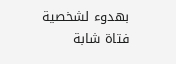بهدوء لشخصية فتاة شابة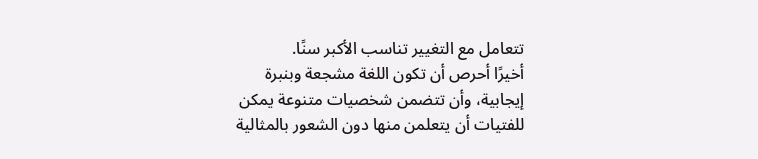تتعامل مع التغيير تناسب الأكبر سنًا.
أخيرًا أحرص أن تكون اللغة مشجعة وبنبرة إيجابية، وأن تتضمن شخصيات متنوعة يمكن للفتيات أن يتعلمن منها دون الشعور بالمثالية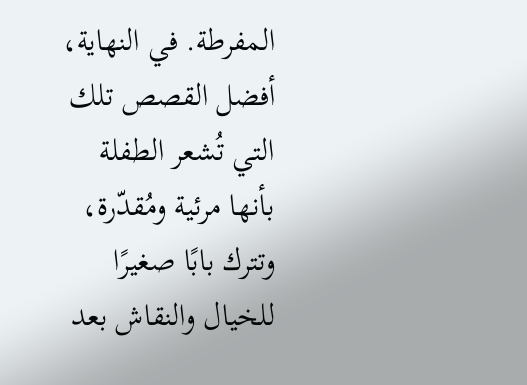المفرطة. في النهاية، أفضل القصص تلك التي تُشعر الطفلة بأنها مرئية ومُقدّرة، وتترك بابًا صغيرًا للخيال والنقاش بعد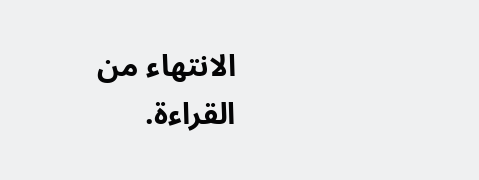الانتهاء من القراءة.